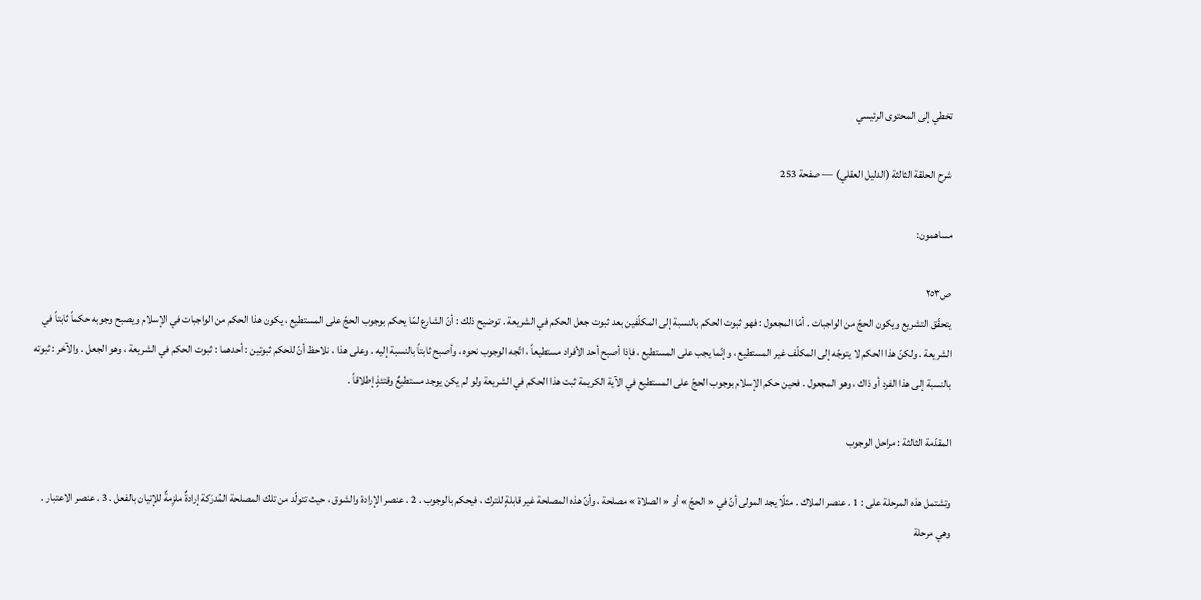تخطي إلى المحتوى الرئيسي

شرح الحلقة الثالثة (الدليل العقلي) — صفحة 253

مساهمون:

ص٢٥٣
يتحقّق التشريع ويكون الحجّ من الواجبات . أمّا المجعول : فهو ثبوت الحكم بالنسبة إلى المكلّفين بعد ثبوت جعل الحكم في الشريعة . توضيح ذلك : أنّ الشارع لمّا يحكم بوجوب الحجّ على المستطيع ، يكون هذا الحكم من الواجبات في الإسلام ويصبح وجوبه حكماً ثابتاً في الشريعة . ولكنّ هذا الحكم لا يتوجّه إلى المكلّف غير المستطيع ، وإنّما يجب على المستطيع ، فإذا أصبح أحد الأفراد مستطيعاً ، اتّجه الوجوب نحوه ، وأصبح ثابتاً بالنسبة إليه . وعلى هذا ، نلاحظ أنّ للحكم ثبوتين : أحدهما : ثبوت الحكم في الشريعة ، وهو الجعل . والآخر : ثبوته بالنسبة إلى هذا الفرد أو ذاك ، وهو المجعول . فحين حكم الإسلام بوجوب الحجّ على المستطيع في الآية الكريمة ثبت هذا الحكم في الشريعة ولو لم يكن يوجد مستطيعٌ وقتئذٍ إطلاقاً .

المقدّمة الثالثة : مراحل الوجوب

وتشتمل هذه المرحلة على : 1 . عنصر الملاك . مثلًا يجد المولى أنّ في « الحجّ » أو « الصلاة » مصلحة ، وأنّ هذه المصلحة غير قابلةٍ للترك ، فيحكم بالوجوب . 2 . عنصر الإرادة والشوق ، حيث تتولّد من تلك المصلحة المُدرَكة إرادةٌ ملزِمةٌ للإتيان بالفعل . 3 . عنصر الاعتبار . وهي مرحلة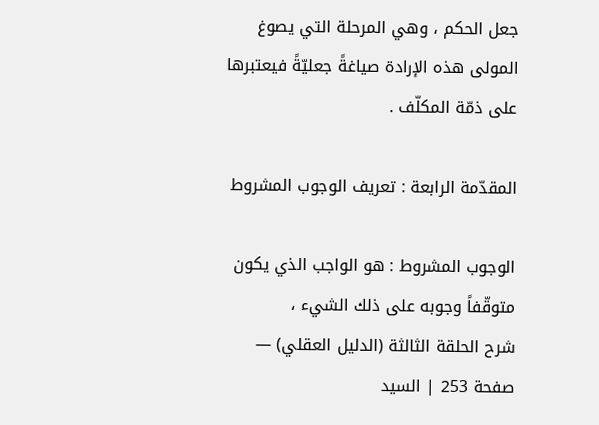جعل الحكم ، وهي المرحلة التي يصوغ المولى هذه الإرادة صياغةً جعليّةً فيعتبرها على ذمّة المكلّف .

المقدّمة الرابعة : تعريف الوجوب المشروط

الوجوب المشروط : هو الواجب الذي يكون متوقّفاً وجوبه على ذلك الشيء ،
شرح الحلقة الثالثة (الدليل العقلي) — صفحة 253 | السيد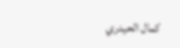كمال الحيدري